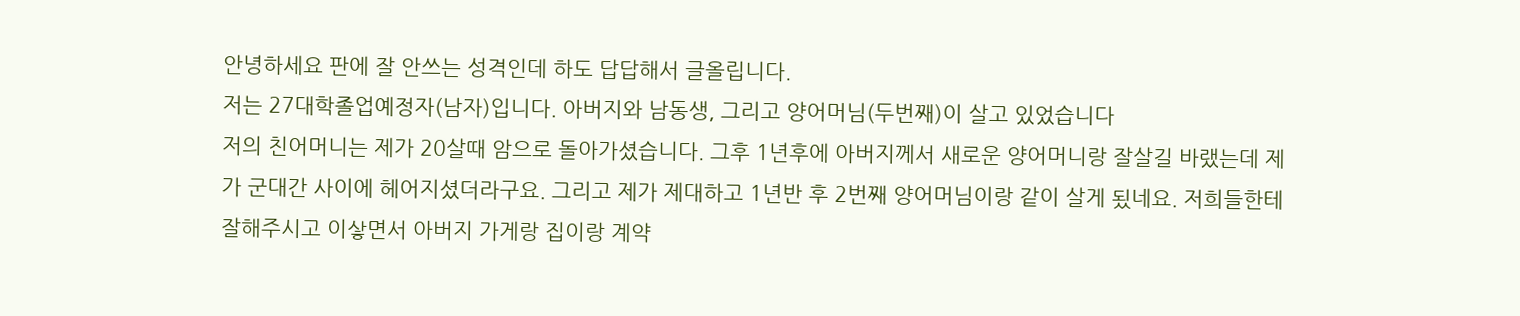안녕하세요 판에 잘 안쓰는 성격인데 하도 답답해서 글올립니다.
저는 27대학졸업예정자(남자)입니다. 아버지와 남동생, 그리고 양어머님(두번째)이 살고 있었습니다
저의 친어머니는 제가 20살때 암으로 돌아가셨습니다. 그후 1년후에 아버지께서 새로운 양어머니랑 잘살길 바랬는데 제가 군대간 사이에 헤어지셨더라구요. 그리고 제가 제대하고 1년반 후 2번째 양어머님이랑 같이 살게 됬네요. 저희들한테 잘해주시고 이샇면서 아버지 가게랑 집이랑 계약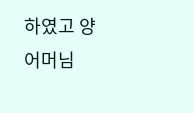하였고 양어머님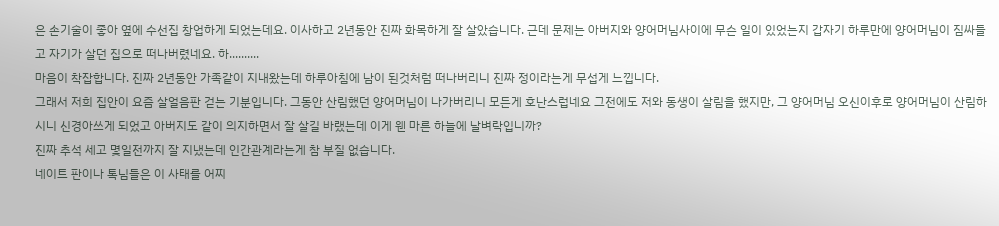은 손기술이 좋아 옆에 수선집 창업하게 되었는데요. 이사하고 2년동안 진짜 화목하게 잘 살았습니다. 근데 문제는 아버지와 양어머님사이에 무슨 일이 있었는지 갑자기 하루만에 양어머님이 짐싸들고 자기가 살던 집으로 떠나버렸네요. 하..........
마음이 착잡합니다. 진짜 2년동안 가족같이 지내왔는데 하루아침에 남이 된것처럼 떠나버리니 진짜 정이라는게 무섭게 느낍니다.
그래서 저희 집안이 요즘 살얼음판 걷는 기분입니다. 그동안 산림했던 양어머님이 나가버리니 모든게 호난스럽네요 그전에도 저와 동생이 살림을 했지만, 그 양어머님 오신이후로 양어머님이 산림하시니 신경아쓰게 되었고 아버지도 같이 의지하면서 잘 살길 바랬는데 이게 웬 마른 하늘에 날벼락입니까?
진짜 추석 세고 몇일전까지 잘 지냈는데 인간관계라는게 참 부질 없습니다.
네이트 판이나 톡님들은 이 사태를 어찌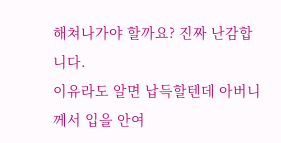해쳐나가야 할까요? 진짜 난감합니다.
이유라도 알면 납득할텐데 아버니께서 입을 안여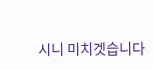시니 미치겟습니다